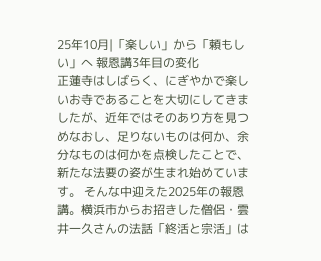25年10月|「楽しい」から「頼もしい」へ 報恩講3年目の変化
正蓮寺はしばらく、にぎやかで楽しいお寺であることを大切にしてきましたが、近年ではそのあり方を見つめなおし、足りないものは何か、余分なものは何かを点検したことで、新たな法要の姿が生まれ始めています。 そんな中迎えた2025年の報恩講。横浜市からお招きした僧侶・雲井一久さんの法話「終活と宗活」は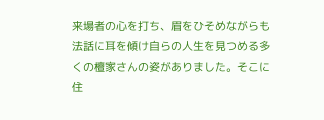来場者の心を打ち、眉をひそめながらも法話に耳を傾け自らの人生を見つめる多くの檀家さんの姿がありました。そこに住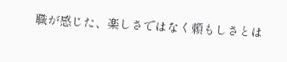職が感じた、楽しさではなく頼もしさとは